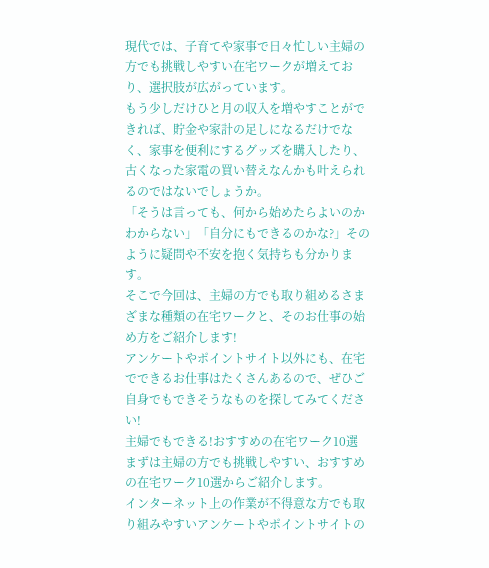現代では、子育てや家事で日々忙しい主婦の方でも挑戦しやすい在宅ワークが増えており、選択肢が広がっています。
もう少しだけひと月の収入を増やすことができれば、貯金や家計の足しになるだけでなく、家事を便利にするグッズを購入したり、古くなった家電の買い替えなんかも叶えられるのではないでしょうか。
「そうは言っても、何から始めたらよいのかわからない」「自分にもできるのかな?」そのように疑問や不安を抱く気持ちも分かります。
そこで今回は、主婦の方でも取り組めるさまざまな種類の在宅ワークと、そのお仕事の始め方をご紹介します!
アンケートやポイントサイト以外にも、在宅でできるお仕事はたくさんあるので、ぜひご自身でもできそうなものを探してみてください!
主婦でもできる!おすすめの在宅ワーク10選
まずは主婦の方でも挑戦しやすい、おすすめの在宅ワーク10選からご紹介します。
インターネット上の作業が不得意な方でも取り組みやすいアンケートやポイントサイトの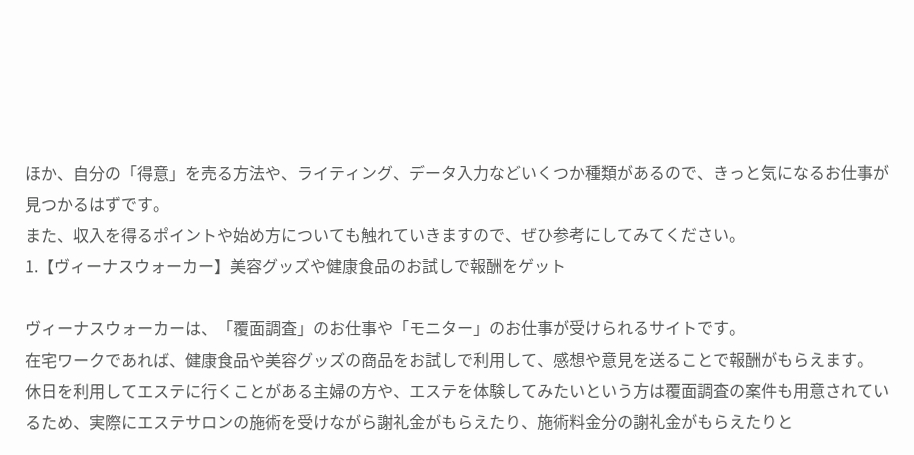ほか、自分の「得意」を売る方法や、ライティング、データ入力などいくつか種類があるので、きっと気になるお仕事が見つかるはずです。
また、収入を得るポイントや始め方についても触れていきますので、ぜひ参考にしてみてください。
1.【ヴィーナスウォーカー】美容グッズや健康食品のお試しで報酬をゲット

ヴィーナスウォーカーは、「覆面調査」のお仕事や「モニター」のお仕事が受けられるサイトです。
在宅ワークであれば、健康食品や美容グッズの商品をお試しで利用して、感想や意見を送ることで報酬がもらえます。
休日を利用してエステに行くことがある主婦の方や、エステを体験してみたいという方は覆面調査の案件も用意されているため、実際にエステサロンの施術を受けながら謝礼金がもらえたり、施術料金分の謝礼金がもらえたりと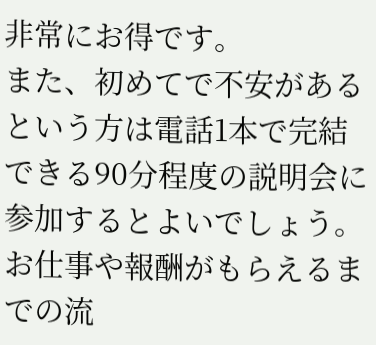非常にお得です。
また、初めてで不安があるという方は電話1本で完結できる90分程度の説明会に参加するとよいでしょう。
お仕事や報酬がもらえるまでの流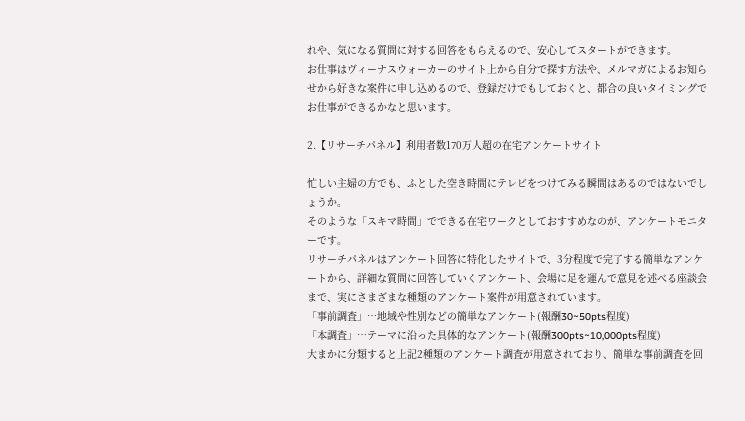れや、気になる質問に対する回答をもらえるので、安心してスタートができます。
お仕事はヴィーナスウォーカーのサイト上から自分で探す方法や、メルマガによるお知らせから好きな案件に申し込めるので、登録だけでもしておくと、都合の良いタイミングでお仕事ができるかなと思います。

2.【リサーチパネル】利用者数170万人超の在宅アンケートサイト

忙しい主婦の方でも、ふとした空き時間にテレビをつけてみる瞬間はあるのではないでしょうか。
そのような「スキマ時間」でできる在宅ワークとしておすすめなのが、アンケートモニターです。
リサーチパネルはアンケート回答に特化したサイトで、3分程度で完了する簡単なアンケートから、詳細な質問に回答していくアンケート、会場に足を運んで意見を述べる座談会まで、実にさまざまな種類のアンケート案件が用意されています。
「事前調査」…地域や性別などの簡単なアンケート(報酬30~50pts程度)
「本調査」…テーマに沿った具体的なアンケート(報酬300pts~10,000pts程度)
大まかに分類すると上記2種類のアンケート調査が用意されており、簡単な事前調査を回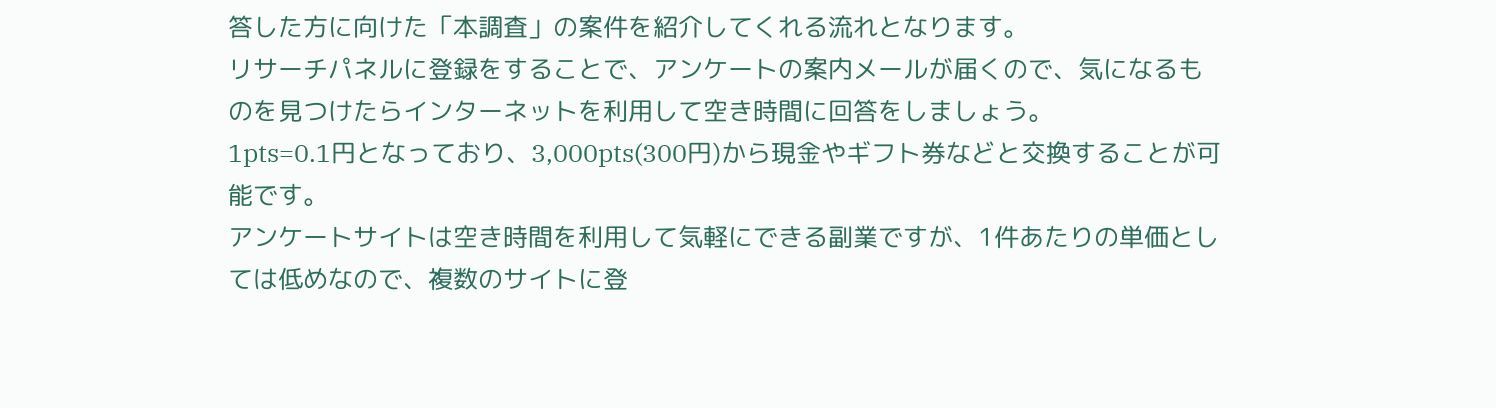答した方に向けた「本調査」の案件を紹介してくれる流れとなります。
リサーチパネルに登録をすることで、アンケートの案内メールが届くので、気になるものを見つけたらインターネットを利用して空き時間に回答をしましょう。
1pts=0.1円となっており、3,000pts(300円)から現金やギフト券などと交換することが可能です。
アンケートサイトは空き時間を利用して気軽にできる副業ですが、1件あたりの単価としては低めなので、複数のサイトに登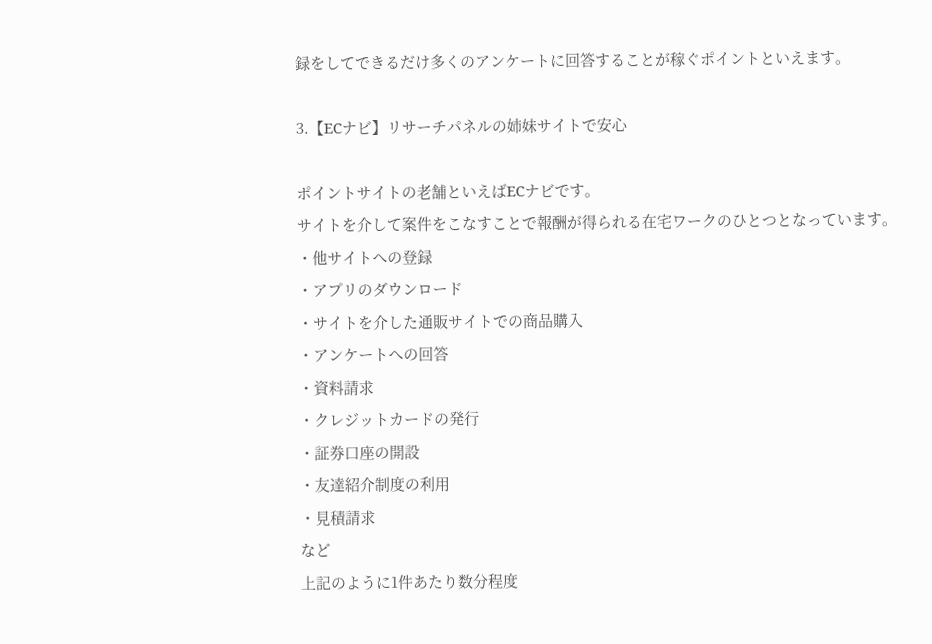録をしてできるだけ多くのアンケートに回答することが稼ぐポイントといえます。

3.【ECナビ】リサーチパネルの姉妹サイトで安心

ポイントサイトの老舗といえばECナビです。
サイトを介して案件をこなすことで報酬が得られる在宅ワークのひとつとなっています。
・他サイトへの登録
・アプリのダウンロード
・サイトを介した通販サイトでの商品購入
・アンケートへの回答
・資料請求
・クレジットカードの発行
・証券口座の開設
・友達紹介制度の利用
・見積請求
など
上記のように1件あたり数分程度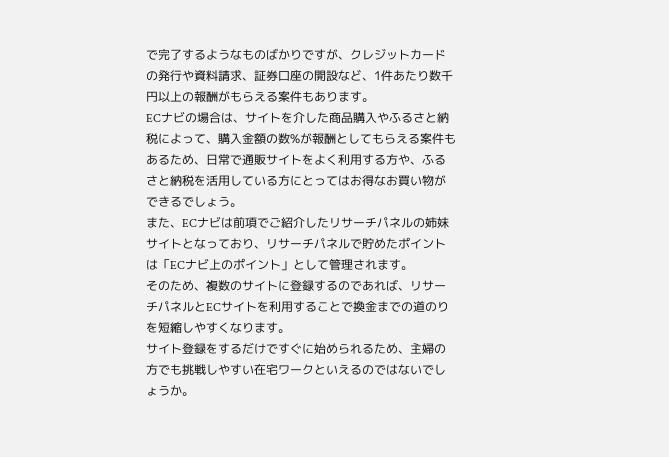で完了するようなものばかりですが、クレジットカードの発行や資料請求、証券口座の開設など、1件あたり数千円以上の報酬がもらえる案件もあります。
ECナビの場合は、サイトを介した商品購入やふるさと納税によって、購入金額の数%が報酬としてもらえる案件もあるため、日常で通販サイトをよく利用する方や、ふるさと納税を活用している方にとってはお得なお買い物ができるでしょう。
また、ECナビは前項でご紹介したリサーチパネルの姉妹サイトとなっており、リサーチパネルで貯めたポイントは「ECナビ上のポイント」として管理されます。
そのため、複数のサイトに登録するのであれば、リサーチパネルとECサイトを利用することで換金までの道のりを短縮しやすくなります。
サイト登録をするだけですぐに始められるため、主婦の方でも挑戦しやすい在宅ワークといえるのではないでしょうか。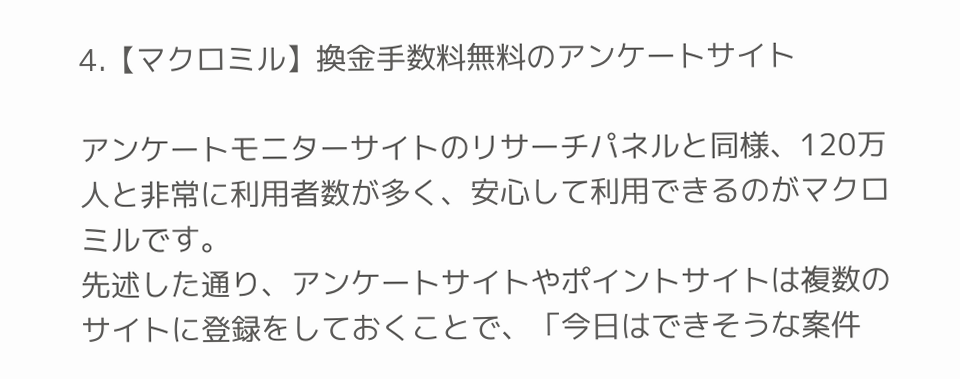4.【マクロミル】換金手数料無料のアンケートサイト

アンケートモニターサイトのリサーチパネルと同様、120万人と非常に利用者数が多く、安心して利用できるのがマクロミルです。
先述した通り、アンケートサイトやポイントサイトは複数のサイトに登録をしておくことで、「今日はできそうな案件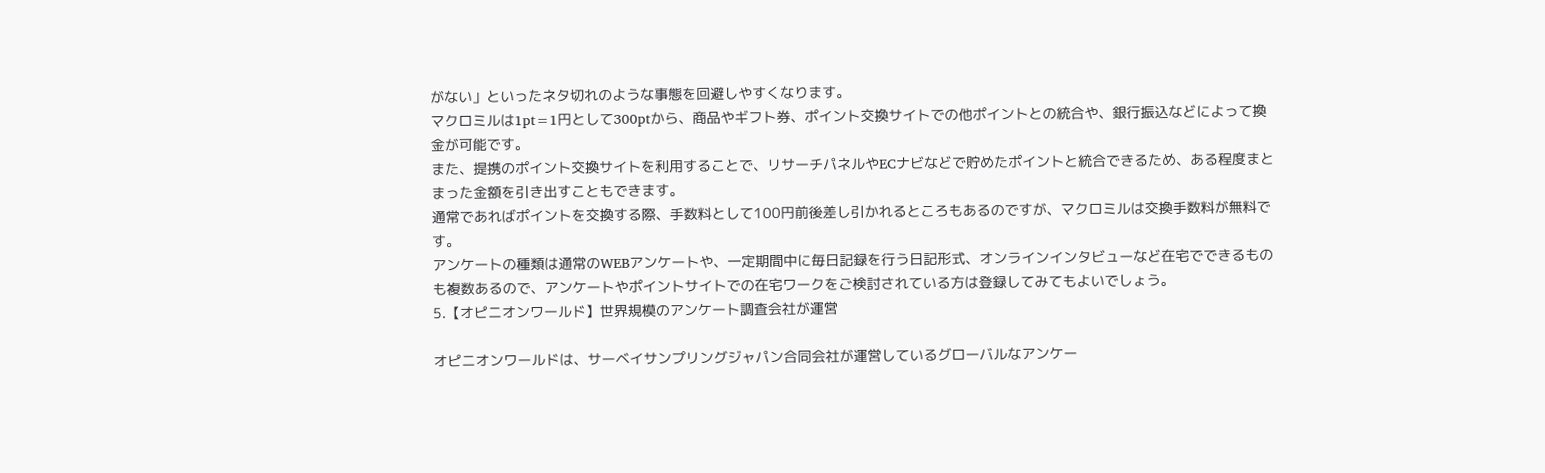がない」といったネタ切れのような事態を回避しやすくなります。
マクロミルは1pt=1円として300ptから、商品やギフト券、ポイント交換サイトでの他ポイントとの統合や、銀行振込などによって換金が可能です。
また、提携のポイント交換サイトを利用することで、リサーチパネルやECナビなどで貯めたポイントと統合できるため、ある程度まとまった金額を引き出すこともできます。
通常であればポイントを交換する際、手数料として100円前後差し引かれるところもあるのですが、マクロミルは交換手数料が無料です。
アンケートの種類は通常のWEBアンケートや、一定期間中に毎日記録を行う日記形式、オンラインインタビューなど在宅でできるものも複数あるので、アンケートやポイントサイトでの在宅ワークをご検討されている方は登録してみてもよいでしょう。
5.【オピニオンワールド】世界規模のアンケート調査会社が運営

オピニオンワールドは、サーベイサンプリングジャパン合同会社が運営しているグローバルなアンケー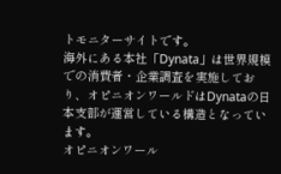トモニターサイトです。
海外にある本社「Dynata」は世界規模での消費者・企業調査を実施しており、オピニオンワールドはDynataの日本支部が運営している構造となっています。
オピニオンワール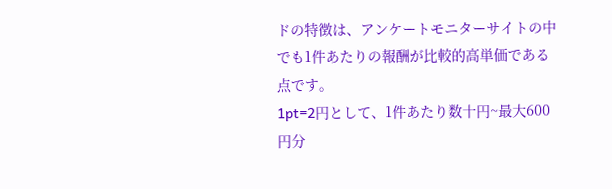ドの特徴は、アンケートモニターサイトの中でも1件あたりの報酬が比較的高単価である点です。
1pt=2円として、1件あたり数十円~最大600円分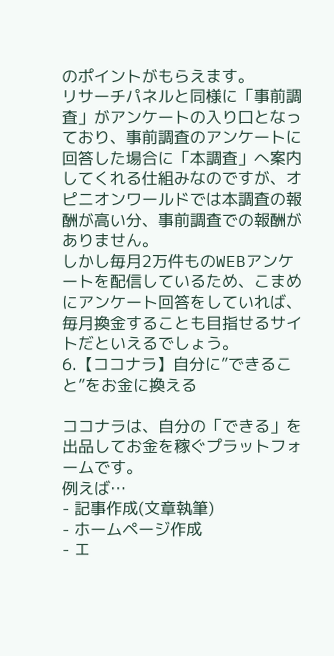のポイントがもらえます。
リサーチパネルと同様に「事前調査」がアンケートの入り口となっており、事前調査のアンケートに回答した場合に「本調査」へ案内してくれる仕組みなのですが、オピニオンワールドでは本調査の報酬が高い分、事前調査での報酬がありません。
しかし毎月2万件ものWEBアンケートを配信しているため、こまめにアンケート回答をしていれば、毎月換金することも目指せるサイトだといえるでしょう。
6.【ココナラ】自分に”できること”をお金に換える

ココナラは、自分の「できる」を出品してお金を稼ぐプラットフォームです。
例えば…
- 記事作成(文章執筆)
- ホームページ作成
- エ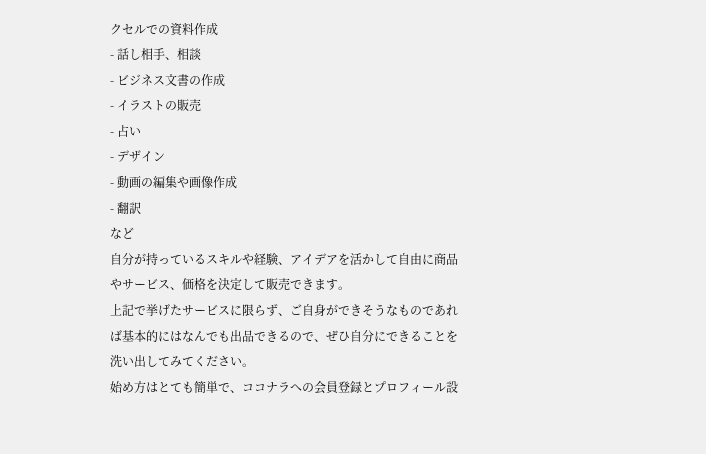クセルでの資料作成
- 話し相手、相談
- ビジネス文書の作成
- イラストの販売
- 占い
- デザイン
- 動画の編集や画像作成
- 翻訳
など
自分が持っているスキルや経験、アイデアを活かして自由に商品やサービス、価格を決定して販売できます。
上記で挙げたサービスに限らず、ご自身ができそうなものであれば基本的にはなんでも出品できるので、ぜひ自分にできることを洗い出してみてください。
始め方はとても簡単で、ココナラへの会員登録とプロフィール設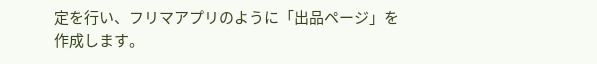定を行い、フリマアプリのように「出品ページ」を作成します。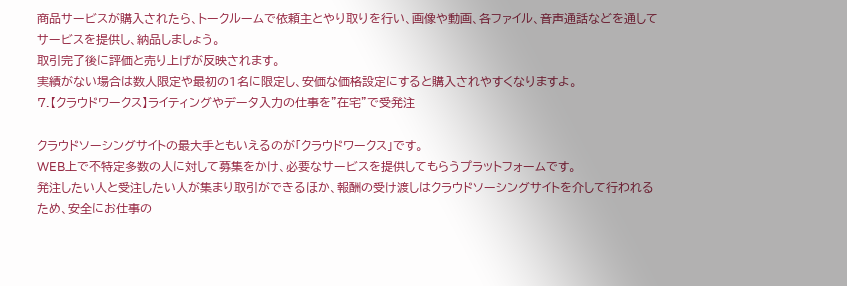商品サービスが購入されたら、トークルームで依頼主とやり取りを行い、画像や動画、各ファイル、音声通話などを通してサービスを提供し、納品しましょう。
取引完了後に評価と売り上げが反映されます。
実績がない場合は数人限定や最初の1名に限定し、安価な価格設定にすると購入されやすくなりますよ。
7.【クラウドワークス】ライティングやデータ入力の仕事を”在宅”で受発注

クラウドソーシングサイトの最大手ともいえるのが「クラウドワークス」です。
WEB上で不特定多数の人に対して募集をかけ、必要なサービスを提供してもらうプラットフォームです。
発注したい人と受注したい人が集まり取引ができるほか、報酬の受け渡しはクラウドソーシングサイトを介して行われるため、安全にお仕事の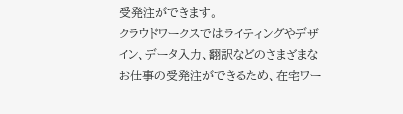受発注ができます。
クラウドワークスではライティングやデザイン、データ入力、翻訳などのさまざまなお仕事の受発注ができるため、在宅ワー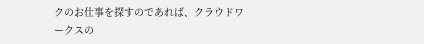クのお仕事を探すのであれば、クラウドワークスの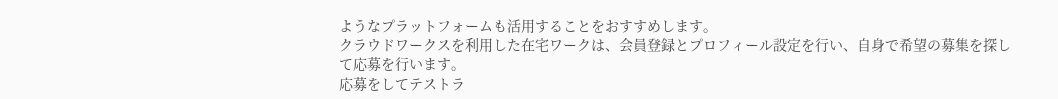ようなプラットフォームも活用することをおすすめします。
クラウドワークスを利用した在宅ワークは、会員登録とプロフィール設定を行い、自身で希望の募集を探して応募を行います。
応募をしてテストラ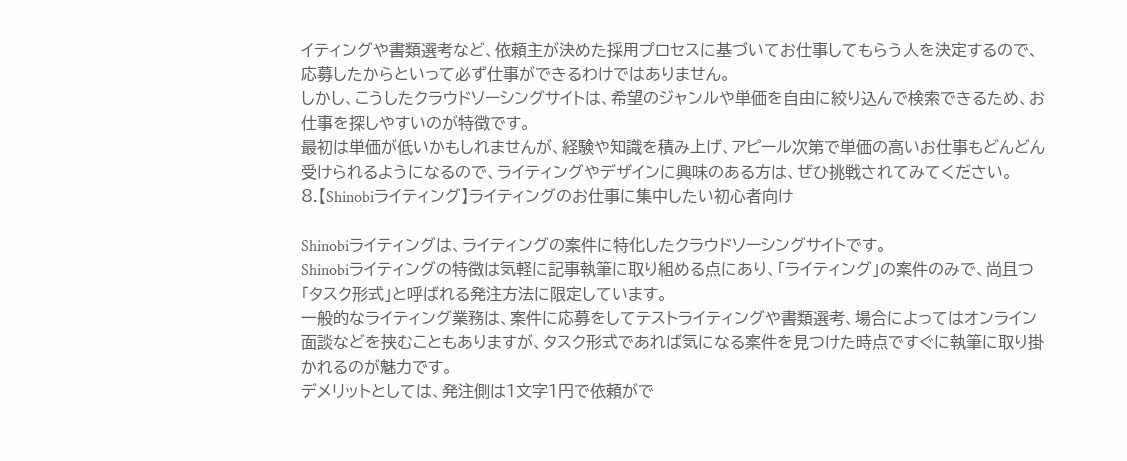イティングや書類選考など、依頼主が決めた採用プロセスに基づいてお仕事してもらう人を決定するので、応募したからといって必ず仕事ができるわけではありません。
しかし、こうしたクラウドソーシングサイトは、希望のジャンルや単価を自由に絞り込んで検索できるため、お仕事を探しやすいのが特徴です。
最初は単価が低いかもしれませんが、経験や知識を積み上げ、アピール次第で単価の高いお仕事もどんどん受けられるようになるので、ライティングやデザインに興味のある方は、ぜひ挑戦されてみてください。
8.【Shinobiライティング】ライティングのお仕事に集中したい初心者向け

Shinobiライティングは、ライティングの案件に特化したクラウドソーシングサイトです。
Shinobiライティングの特徴は気軽に記事執筆に取り組める点にあり、「ライティング」の案件のみで、尚且つ「タスク形式」と呼ばれる発注方法に限定しています。
一般的なライティング業務は、案件に応募をしてテストライティングや書類選考、場合によってはオンライン面談などを挟むこともありますが、タスク形式であれば気になる案件を見つけた時点ですぐに執筆に取り掛かれるのが魅力です。
デメリットとしては、発注側は1文字1円で依頼がで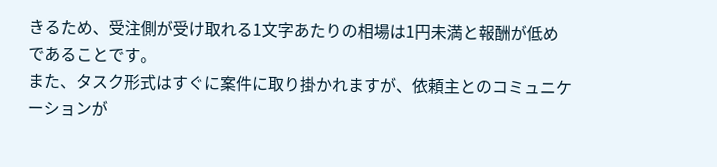きるため、受注側が受け取れる1文字あたりの相場は1円未満と報酬が低めであることです。
また、タスク形式はすぐに案件に取り掛かれますが、依頼主とのコミュニケーションが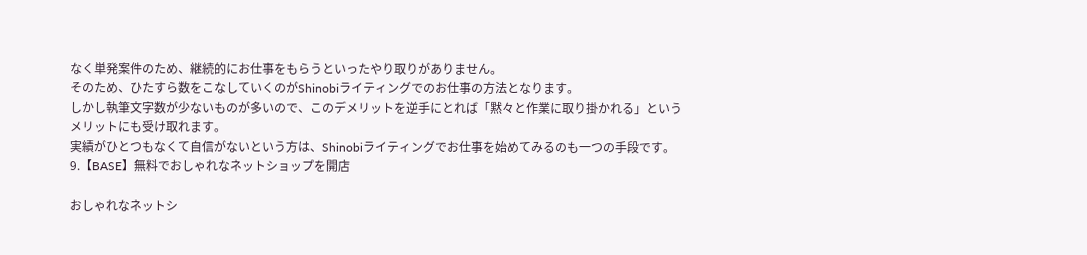なく単発案件のため、継続的にお仕事をもらうといったやり取りがありません。
そのため、ひたすら数をこなしていくのがShinobiライティングでのお仕事の方法となります。
しかし執筆文字数が少ないものが多いので、このデメリットを逆手にとれば「黙々と作業に取り掛かれる」というメリットにも受け取れます。
実績がひとつもなくて自信がないという方は、Shinobiライティングでお仕事を始めてみるのも一つの手段です。
9.【BASE】無料でおしゃれなネットショップを開店

おしゃれなネットシ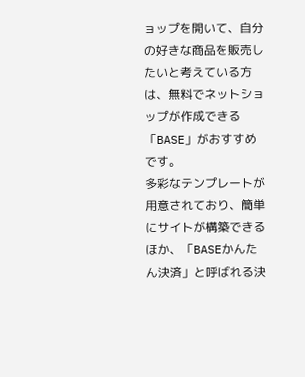ョップを開いて、自分の好きな商品を販売したいと考えている方は、無料でネットショップが作成できる「BASE」がおすすめです。
多彩なテンプレートが用意されており、簡単にサイトが構築できるほか、「BASEかんたん決済」と呼ばれる決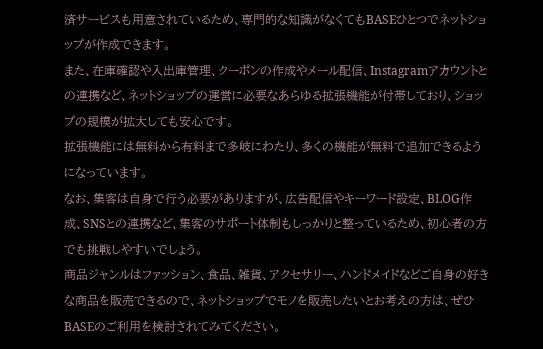済サービスも用意されているため、専門的な知識がなくてもBASEひとつでネットショップが作成できます。
また、在庫確認や入出庫管理、クーポンの作成やメール配信、Instagramアカウントとの連携など、ネットショップの運営に必要なあらゆる拡張機能が付帯しており、ショップの規模が拡大しても安心です。
拡張機能には無料から有料まで多岐にわたり、多くの機能が無料で追加できるようになっています。
なお、集客は自身で行う必要がありますが、広告配信やキーワード設定、BLOG作成、SNSとの連携など、集客のサポート体制もしっかりと整っているため、初心者の方でも挑戦しやすいでしょう。
商品ジャンルはファッション、食品、雑貨、アクセサリー、ハンドメイドなどご自身の好きな商品を販売できるので、ネットショップでモノを販売したいとお考えの方は、ぜひBASEのご利用を検討されてみてください。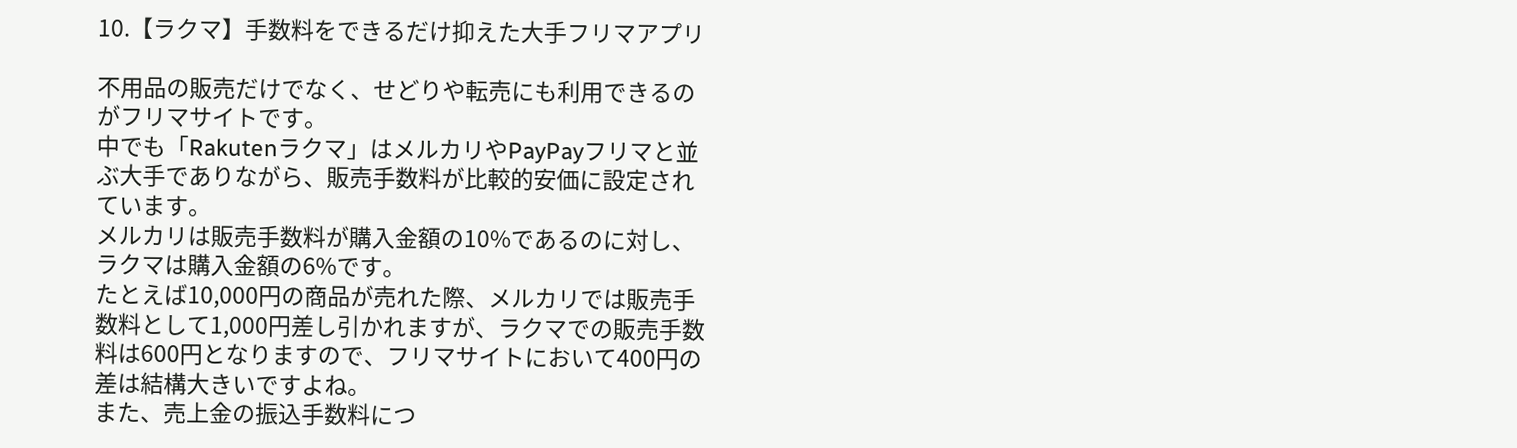10.【ラクマ】手数料をできるだけ抑えた大手フリマアプリ

不用品の販売だけでなく、せどりや転売にも利用できるのがフリマサイトです。
中でも「Rakutenラクマ」はメルカリやPayPayフリマと並ぶ大手でありながら、販売手数料が比較的安価に設定されています。
メルカリは販売手数料が購入金額の10%であるのに対し、ラクマは購入金額の6%です。
たとえば10,000円の商品が売れた際、メルカリでは販売手数料として1,000円差し引かれますが、ラクマでの販売手数料は600円となりますので、フリマサイトにおいて400円の差は結構大きいですよね。
また、売上金の振込手数料につ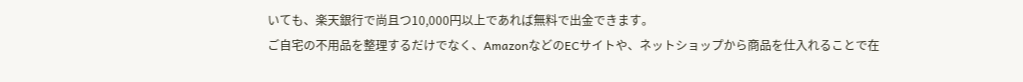いても、楽天銀行で尚且つ10,000円以上であれば無料で出金できます。
ご自宅の不用品を整理するだけでなく、AmazonなどのECサイトや、ネットショップから商品を仕入れることで在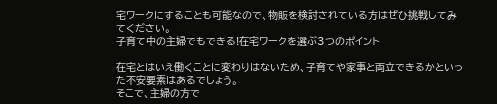宅ワークにすることも可能なので、物販を検討されている方はぜひ挑戦してみてください。
子育て中の主婦でもできる!在宅ワークを選ぶ3つのポイント

在宅とはいえ働くことに変わりはないため、子育てや家事と両立できるかといった不安要素はあるでしょう。
そこで、主婦の方で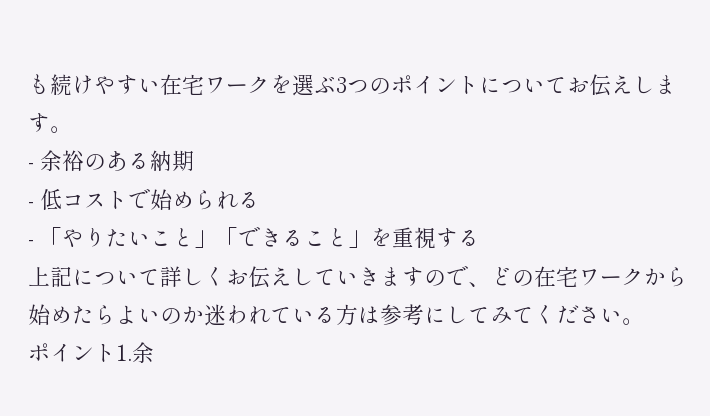も続けやすい在宅ワークを選ぶ3つのポイントについてお伝えします。
- 余裕のある納期
- 低コストで始められる
- 「やりたいこと」「できること」を重視する
上記について詳しくお伝えしていきますので、どの在宅ワークから始めたらよいのか迷われている方は参考にしてみてください。
ポイント1.余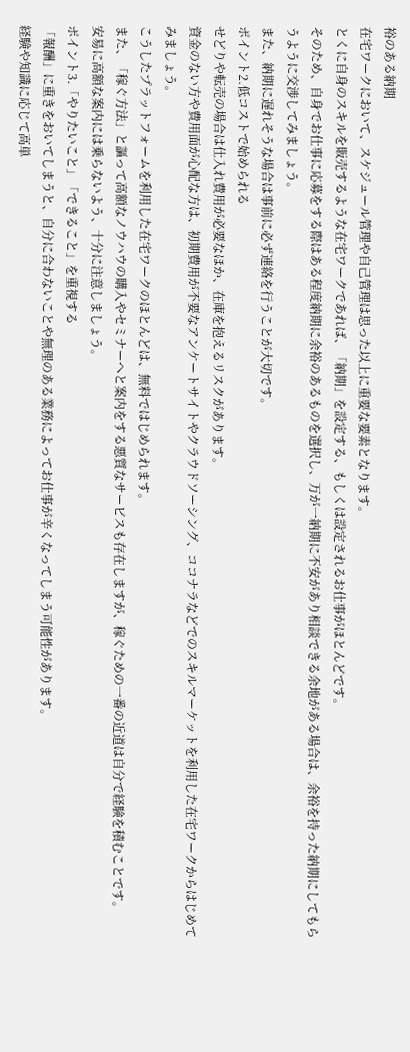裕のある納期
在宅ワークにおいて、スケジュール管理や自己管理は思った以上に重要な要素となります。
とくに自身のスキルを販売するような在宅ワークであれば、「納期」を設定する、もしくは設定されるお仕事がほとんどです。
そのため、自身でお仕事に応募をする際はある程度納期に余裕のあるものを選択し、万が一納期に不安があり相談できる余地がある場合は、余裕を持った納期にしてもらうように交渉してみましょう。
また、納期に遅れそうな場合は事前に必ず連絡を行うことが大切です。
ポイント2.低コストで始められる
せどりや転売の場合は仕入れ費用が必要なほか、在庫を抱えるリスクがあります。
資金のない方や費用面が心配な方は、初期費用が不要なアンケートサイトやクラウドソーシング、ココナラなどでのスキルマーケットを利用した在宅ワークからはじめてみましょう。
こうしたプラットフォームを利用した在宅ワークのほとんどは、無料ではじめられます。
また、「稼ぐ方法」と謳って高額なノウハウの購入やセミナーへと案内をする悪質なサービスも存在しますが、稼ぐための一番の近道は自分で経験を積むことです。
安易に高額な案内には乗らないよう、十分に注意しましょう。
ポイント3.「やりたいこと」「できること」を重視する
「報酬」に重きをおいてしまうと、自分に合わないことや無理のある業務によってお仕事が辛くなってしまう可能性があります。
経験や知識に応じて高単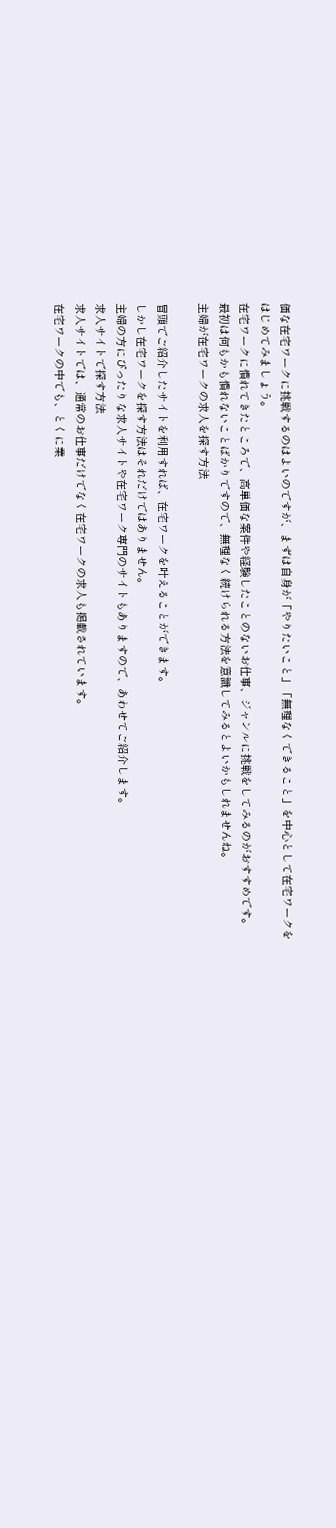価な在宅ワークに挑戦するのはよいのですが、まずは自身が「やりたいこと」「無理なくできること」を中心として在宅ワークをはじめてみましょう。
在宅ワークに慣れてきたところで、高単価な案件や経験したことのないお仕事、ジャンルに挑戦をしてみるのがおすすめです。
最初は何もかも慣れないことばかりですので、無理なく続けられる方法を意識してみるとよいかもしれませんね。
主婦が在宅ワークの求人を探す方法

冒頭でご紹介したサイトを利用すれば、在宅ワークを叶えることができます。
しかし在宅ワークを探す方法はそれだけではありません。
主婦の方にぴったりな求人サイトや在宅ワーク専門のサイトもありますので、あわせてご紹介します。
求人サイトで探す方法
求人サイトでは、通常のお仕事だけでなく在宅ワークの求人も掲載されています。
在宅ワークの中でも、とくに業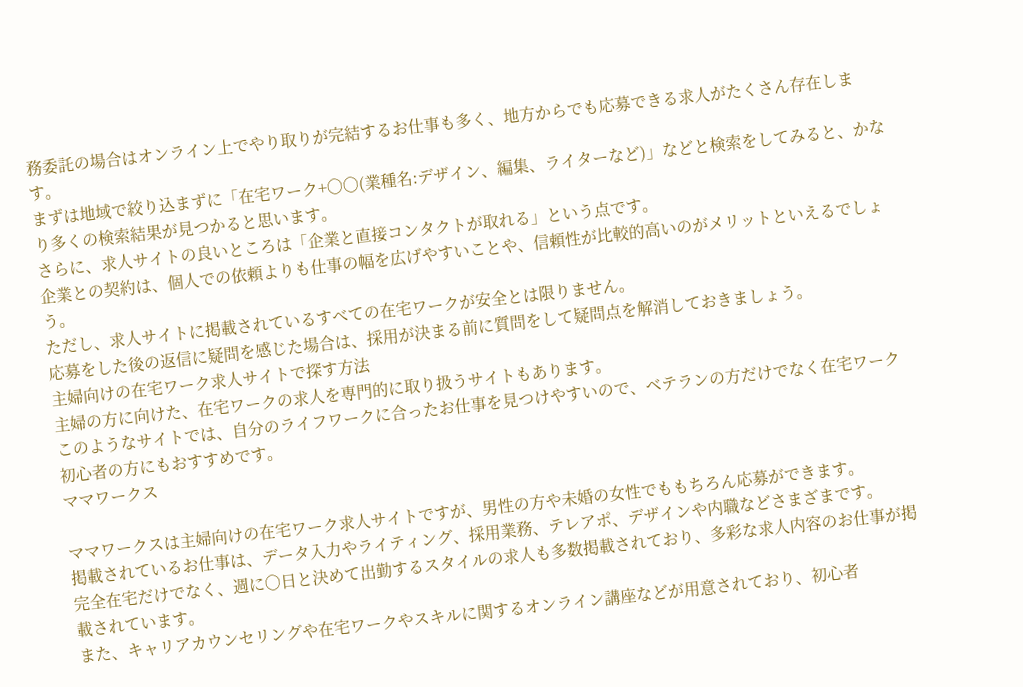務委託の場合はオンライン上でやり取りが完結するお仕事も多く、地方からでも応募できる求人がたくさん存在します。
まずは地域で絞り込まずに「在宅ワーク+〇〇(業種名:デザイン、編集、ライターなど)」などと検索をしてみると、かなり多くの検索結果が見つかると思います。
さらに、求人サイトの良いところは「企業と直接コンタクトが取れる」という点です。
企業との契約は、個人での依頼よりも仕事の幅を広げやすいことや、信頼性が比較的高いのがメリットといえるでしょう。
ただし、求人サイトに掲載されているすべての在宅ワークが安全とは限りません。
応募をした後の返信に疑問を感じた場合は、採用が決まる前に質問をして疑問点を解消しておきましょう。
主婦向けの在宅ワーク求人サイトで探す方法
主婦の方に向けた、在宅ワークの求人を専門的に取り扱うサイトもあります。
このようなサイトでは、自分のライフワークに合ったお仕事を見つけやすいので、ベテランの方だけでなく在宅ワーク初心者の方にもおすすめです。
ママワークス

ママワークスは主婦向けの在宅ワーク求人サイトですが、男性の方や未婚の女性でももちろん応募ができます。
掲載されているお仕事は、データ入力やライティング、採用業務、テレアポ、デザインや内職などさまざまです。
完全在宅だけでなく、週に〇日と決めて出勤するスタイルの求人も多数掲載されており、多彩な求人内容のお仕事が掲載されています。
また、キャリアカウンセリングや在宅ワークやスキルに関するオンライン講座などが用意されており、初心者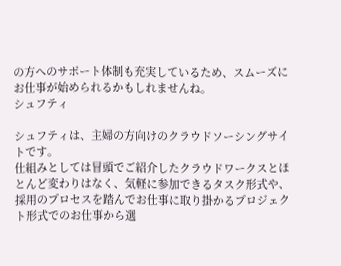の方へのサポート体制も充実しているため、スムーズにお仕事が始められるかもしれませんね。
シュフティ

シュフティは、主婦の方向けのクラウドソーシングサイトです。
仕組みとしては冒頭でご紹介したクラウドワークスとほとんど変わりはなく、気軽に参加できるタスク形式や、採用のプロセスを踏んでお仕事に取り掛かるプロジェクト形式でのお仕事から選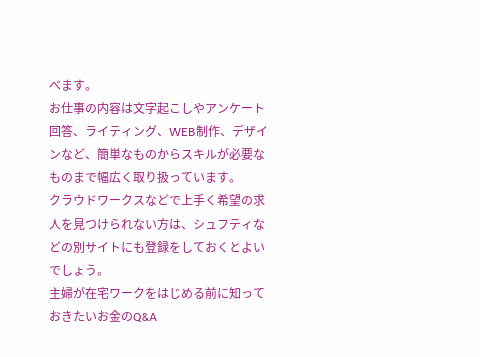べます。
お仕事の内容は文字起こしやアンケート回答、ライティング、WEB制作、デザインなど、簡単なものからスキルが必要なものまで幅広く取り扱っています。
クラウドワークスなどで上手く希望の求人を見つけられない方は、シュフティなどの別サイトにも登録をしておくとよいでしょう。
主婦が在宅ワークをはじめる前に知っておきたいお金のQ&A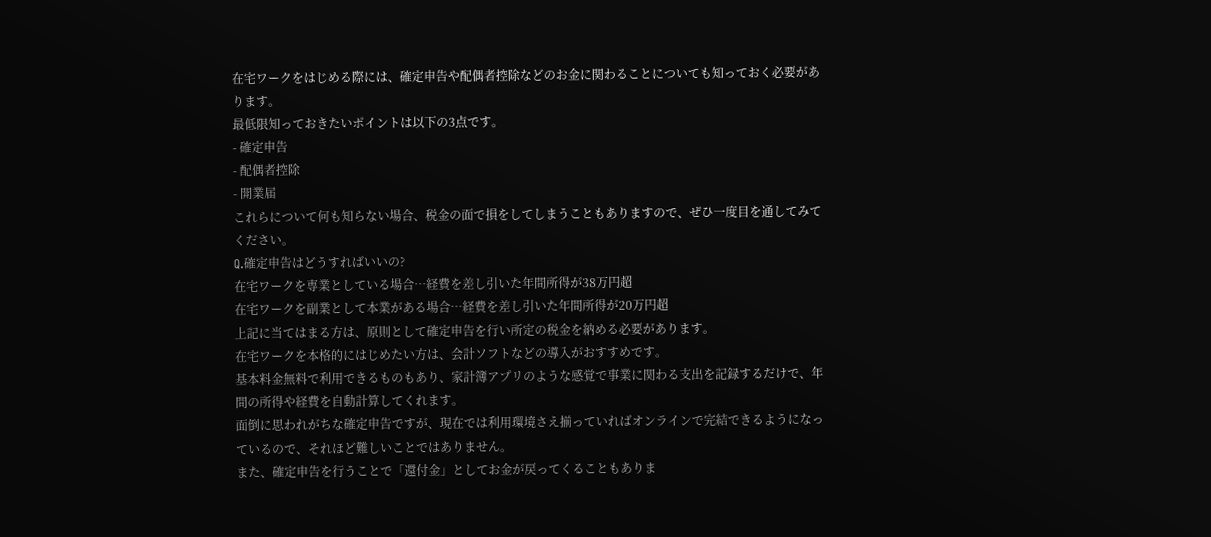在宅ワークをはじめる際には、確定申告や配偶者控除などのお金に関わることについても知っておく必要があります。
最低限知っておきたいポイントは以下の3点です。
- 確定申告
- 配偶者控除
- 開業届
これらについて何も知らない場合、税金の面で損をしてしまうこともありますので、ぜひ一度目を通してみてください。
Q.確定申告はどうすればいいの?
在宅ワークを専業としている場合…経費を差し引いた年間所得が38万円超
在宅ワークを副業として本業がある場合…経費を差し引いた年間所得が20万円超
上記に当てはまる方は、原則として確定申告を行い所定の税金を納める必要があります。
在宅ワークを本格的にはじめたい方は、会計ソフトなどの導入がおすすめです。
基本料金無料で利用できるものもあり、家計簿アプリのような感覚で事業に関わる支出を記録するだけで、年間の所得や経費を自動計算してくれます。
面倒に思われがちな確定申告ですが、現在では利用環境さえ揃っていればオンラインで完結できるようになっているので、それほど難しいことではありません。
また、確定申告を行うことで「還付金」としてお金が戻ってくることもありま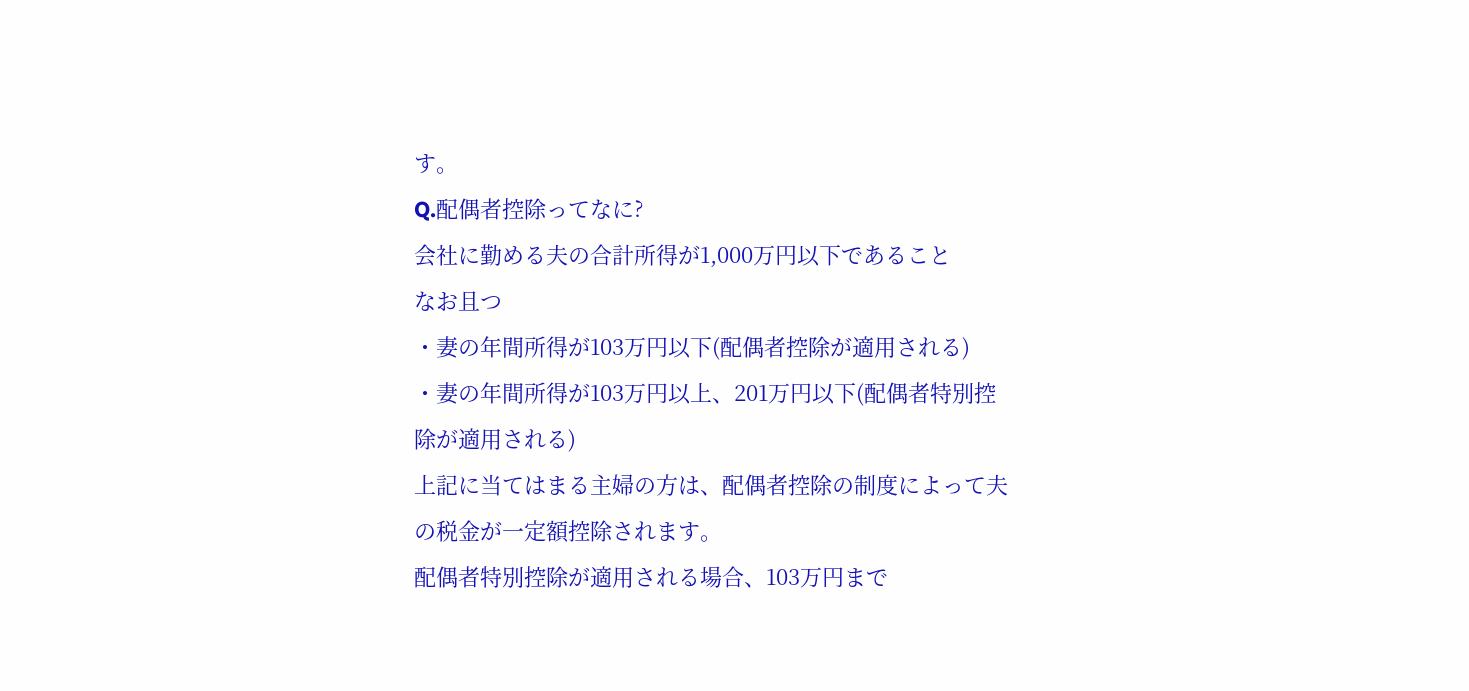す。
Q.配偶者控除ってなに?
会社に勤める夫の合計所得が1,000万円以下であること
なお且つ
・妻の年間所得が103万円以下(配偶者控除が適用される)
・妻の年間所得が103万円以上、201万円以下(配偶者特別控除が適用される)
上記に当てはまる主婦の方は、配偶者控除の制度によって夫の税金が一定額控除されます。
配偶者特別控除が適用される場合、103万円まで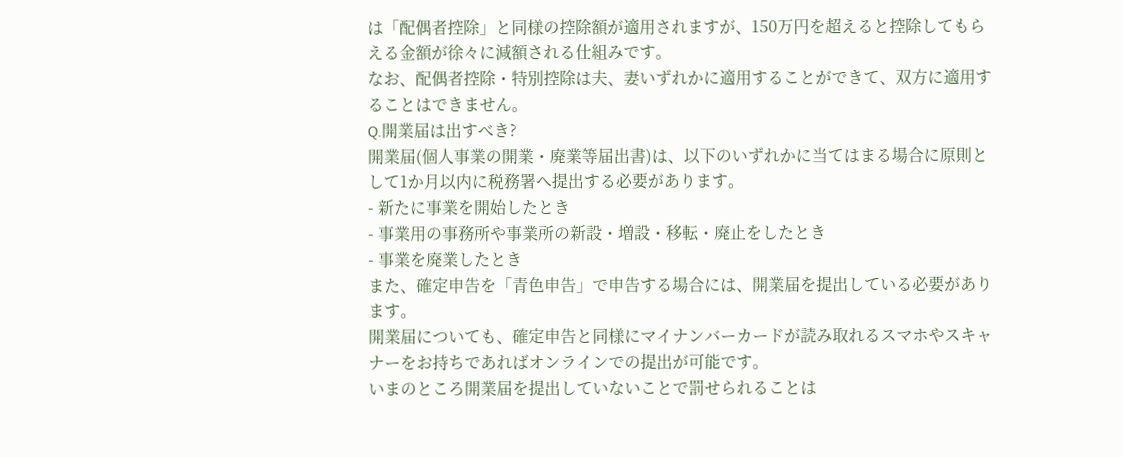は「配偶者控除」と同様の控除額が適用されますが、150万円を超えると控除してもらえる金額が徐々に減額される仕組みです。
なお、配偶者控除・特別控除は夫、妻いずれかに適用することができて、双方に適用することはできません。
Q.開業届は出すべき?
開業届(個人事業の開業・廃業等届出書)は、以下のいずれかに当てはまる場合に原則として1か月以内に税務署へ提出する必要があります。
- 新たに事業を開始したとき
- 事業用の事務所や事業所の新設・増設・移転・廃止をしたとき
- 事業を廃業したとき
また、確定申告を「青色申告」で申告する場合には、開業届を提出している必要があります。
開業届についても、確定申告と同様にマイナンバーカードが読み取れるスマホやスキャナーをお持ちであればオンラインでの提出が可能です。
いまのところ開業届を提出していないことで罰せられることは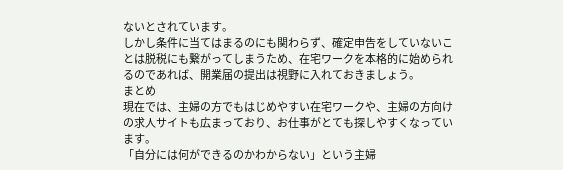ないとされています。
しかし条件に当てはまるのにも関わらず、確定申告をしていないことは脱税にも繋がってしまうため、在宅ワークを本格的に始められるのであれば、開業届の提出は視野に入れておきましょう。
まとめ
現在では、主婦の方でもはじめやすい在宅ワークや、主婦の方向けの求人サイトも広まっており、お仕事がとても探しやすくなっています。
「自分には何ができるのかわからない」という主婦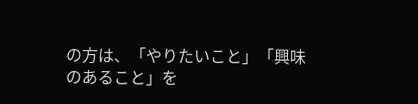の方は、「やりたいこと」「興味のあること」を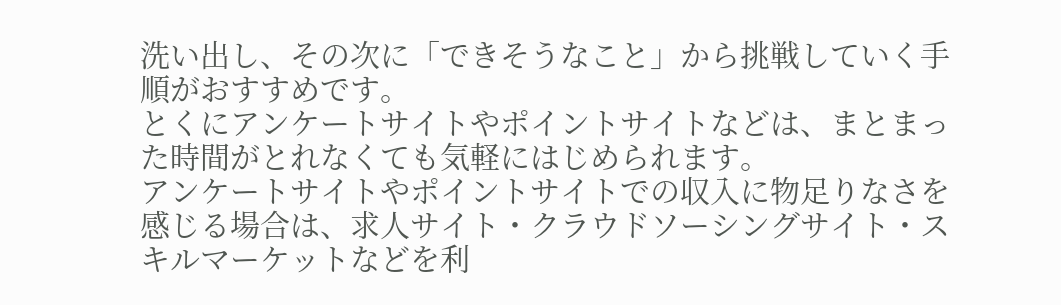洗い出し、その次に「できそうなこと」から挑戦していく手順がおすすめです。
とくにアンケートサイトやポイントサイトなどは、まとまった時間がとれなくても気軽にはじめられます。
アンケートサイトやポイントサイトでの収入に物足りなさを感じる場合は、求人サイト・クラウドソーシングサイト・スキルマーケットなどを利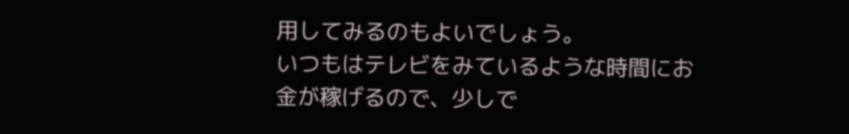用してみるのもよいでしょう。
いつもはテレビをみているような時間にお金が稼げるので、少しで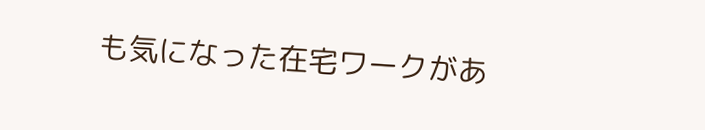も気になった在宅ワークがあ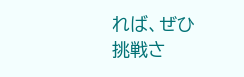れば、ぜひ挑戦さ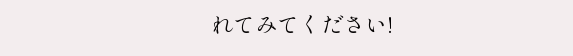れてみてください!